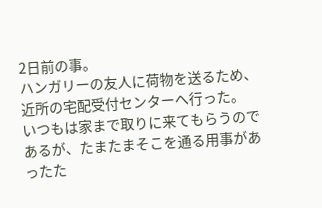2日前の事。
ハンガリーの友人に荷物を送るため、近所の宅配受付センターへ行った。
いつもは家まで取りに来てもらうのであるが、たまたまそこを通る用事があったた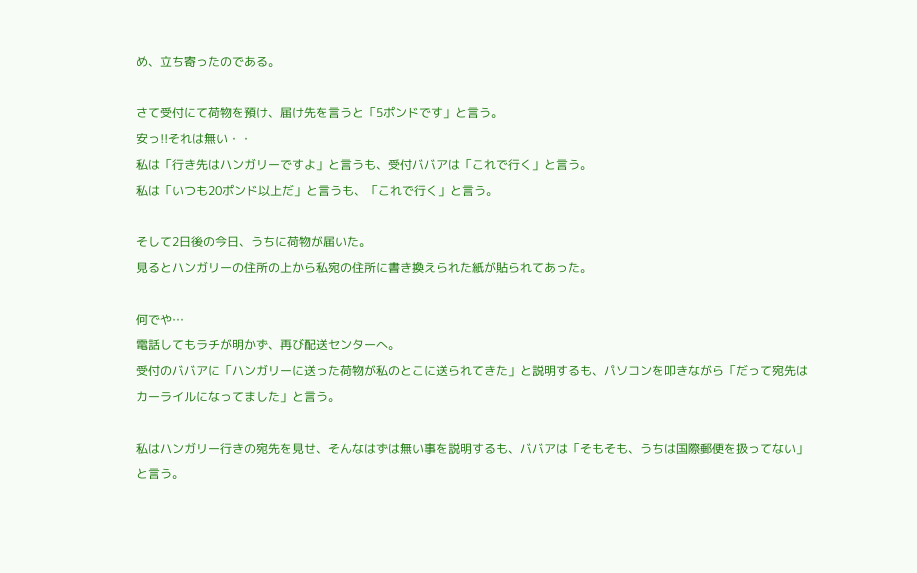め、立ち寄ったのである。

さて受付にて荷物を預け、届け先を言うと「5ポンドです」と言う。
安っ!!それは無い・・
私は「行き先はハンガリーですよ」と言うも、受付ババアは「これで行く」と言う。
私は「いつも20ポンド以上だ」と言うも、「これで行く」と言う。

そして2日後の今日、うちに荷物が届いた。
見るとハンガリーの住所の上から私宛の住所に書き換えられた紙が貼られてあった。

何でや…
電話してもラチが明かず、再び配送センターへ。
受付のババアに「ハンガリーに送った荷物が私のとこに送られてきた」と説明するも、パソコンを叩きながら「だって宛先はカーライルになってました」と言う。

私はハンガリー行きの宛先を見せ、そんなはずは無い事を説明するも、ババアは「そもそも、うちは国際郵便を扱ってない」と言う。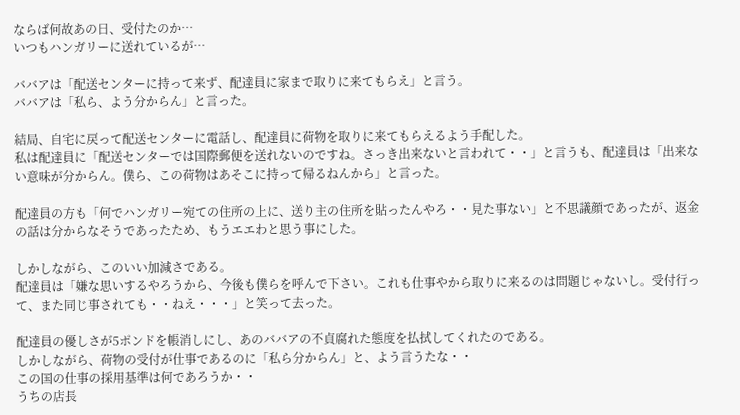ならば何故あの日、受付たのか…
いつもハンガリーに送れているが…

ババアは「配送センターに持って来ず、配達員に家まで取りに来てもらえ」と言う。
ババアは「私ら、よう分からん」と言った。

結局、自宅に戻って配送センターに電話し、配達員に荷物を取りに来てもらえるよう手配した。
私は配達員に「配送センターでは国際郵便を送れないのですね。さっき出来ないと言われて・・」と言うも、配達員は「出来ない意味が分からん。僕ら、この荷物はあそこに持って帰るねんから」と言った。

配達員の方も「何でハンガリー宛ての住所の上に、送り主の住所を貼ったんやろ・・見た事ない」と不思議顔であったが、返金の話は分からなそうであったため、もうエエわと思う事にした。

しかしながら、このいい加減さである。
配達員は「嫌な思いするやろうから、今後も僕らを呼んで下さい。これも仕事やから取りに来るのは問題じゃないし。受付行って、また同じ事されても・・ねえ・・・」と笑って去った。

配達員の優しさが5ポンドを帳消しにし、あのババアの不貞腐れた態度を払拭してくれたのである。
しかしながら、荷物の受付が仕事であるのに「私ら分からん」と、よう言うたな・・
この国の仕事の採用基準は何であろうか・・
うちの店長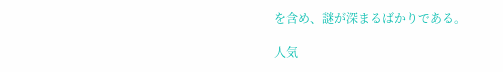を含め、謎が深まるばかりである。

人気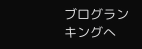ブログランキングへ